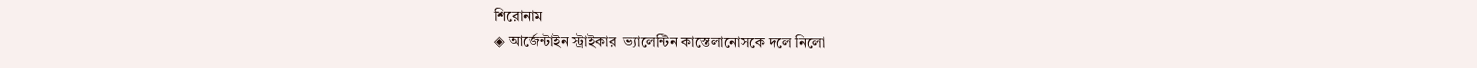শিরোনাম
◈ আর্জেন্টাইন স্ট্রাইকার  ভ্যালেন্টিন কাস্তেলানোসকে দলে নি‌লো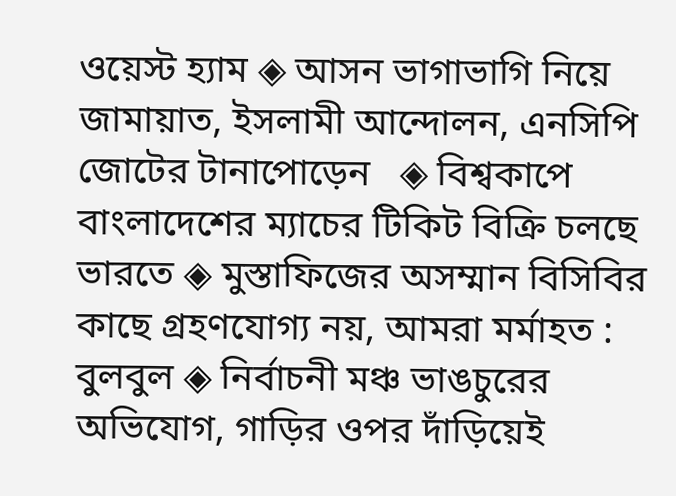ওয়েস্ট হ্যাম ◈ আসন ভাগাভাগি নিয়ে জামায়াত, ইসলামী আন্দোলন, এনসিপি জোটের টানাপোড়েন   ◈ বিশ্বকা‌পে বাংলাদেশের ম্যাচের টিকিট বিক্রি চলছে ভার‌তে ◈ মুস্তাফিজের অসম্মান বিসিবির কা‌ছে গ্রহণ‌যোগ‌্য নয়, আমরা মর্মাহত : বুলবুল ◈ নির্বাচনী মঞ্চ ভাঙচুরের অভিযোগ, গাড়ির ওপর দাঁড়িয়েই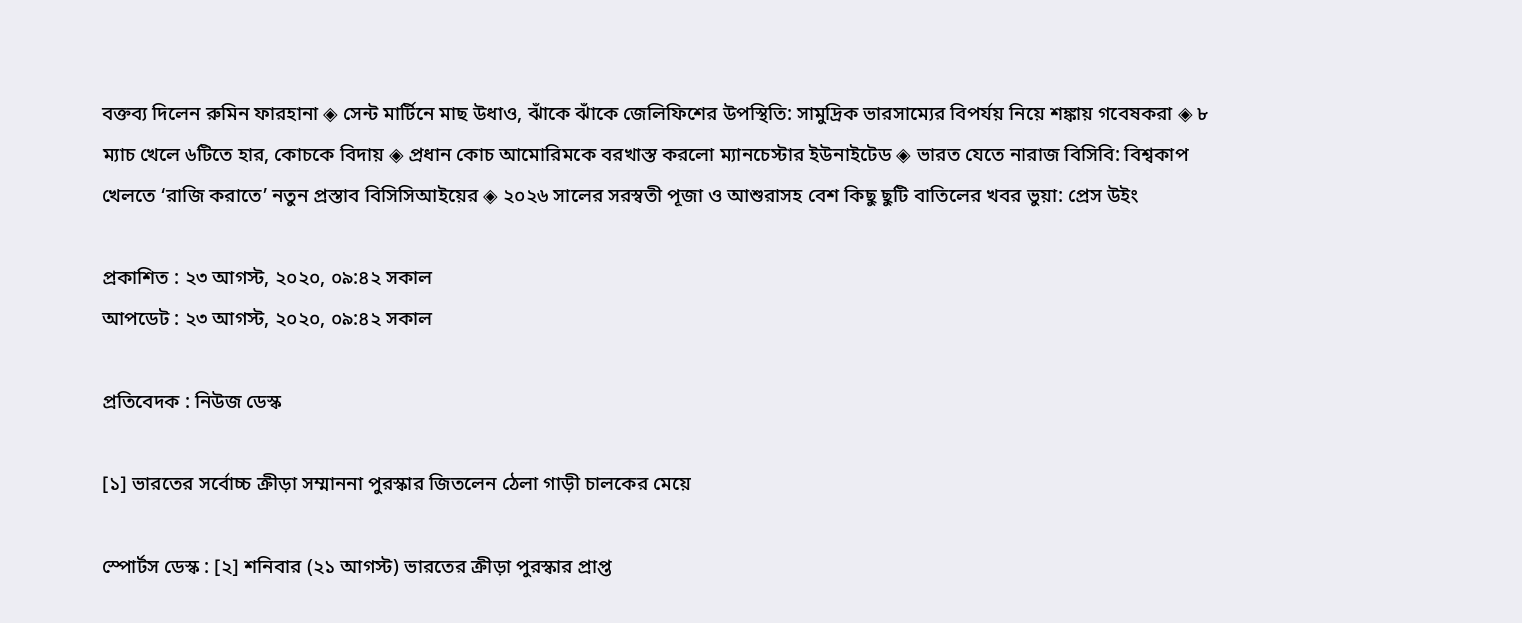বক্তব্য দিলেন রুমিন ফারহানা ◈ সেন্ট মার্টিনে মাছ উধাও, ঝাঁকে ঝাঁকে জেলিফিশের উপস্থিতি: সামুদ্রিক ভারসাম্যের বিপর্যয় নিয়ে শঙ্কায় গবেষকরা ◈ ৮ ম্যাচ খে‌লে ৬‌টি‌তে হার, কোচকে বিদায় ◈ প্রধান কোচ আমোরিমকে বরখাস্ত করলো ম্যানচেস্টার ইউনাইটেড ◈ ভারত যেতে নারাজ বিসিবি: বিশ্বকাপ খেলতে ‘রাজি করাতে’ নতুন প্রস্তাব বিসিসিআইয়ের ◈ ২০২৬ সালের সরস্বতী পূজা ও আশুরাসহ বেশ কিছু ছুটি বাতিলের খবর ভুয়া: প্রেস উইং

প্রকাশিত : ২৩ আগস্ট, ২০২০, ০৯:৪২ সকাল
আপডেট : ২৩ আগস্ট, ২০২০, ০৯:৪২ সকাল

প্রতিবেদক : নিউজ ডেস্ক

[১] ভারতের সর্বোচ্চ ক্রীড়া সম্মাননা পুরস্কার জিতলেন ঠেলা গাড়ী চালকের মেয়ে

স্পোর্টস ডেস্ক : [২] শনিবার (২১ আগস্ট) ভারতের ক্রীড়া পুরস্কার প্রাপ্ত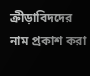ক্রীড়াবিদদের নাম প্রকাশ করা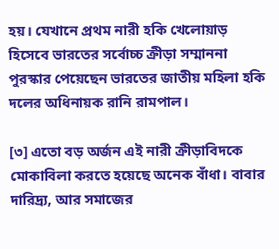হয়। যেখানে প্রথম নারী হকি খেলোয়াড় হিসেবে ভারতের সর্বোচ্চ ক্রীড়া সম্মাননা পুরস্কার পেয়েছেন ভারতের জাতীয় মহিলা হকি দলের অধিনায়ক রানি রামপাল।

[৩] এতো বড় অর্জন এই নারী ক্রীড়াবিদকে মোকাবিলা করতে হয়েছে অনেক বাঁধা। বাবার দারিদ্র্য, আর সমাজের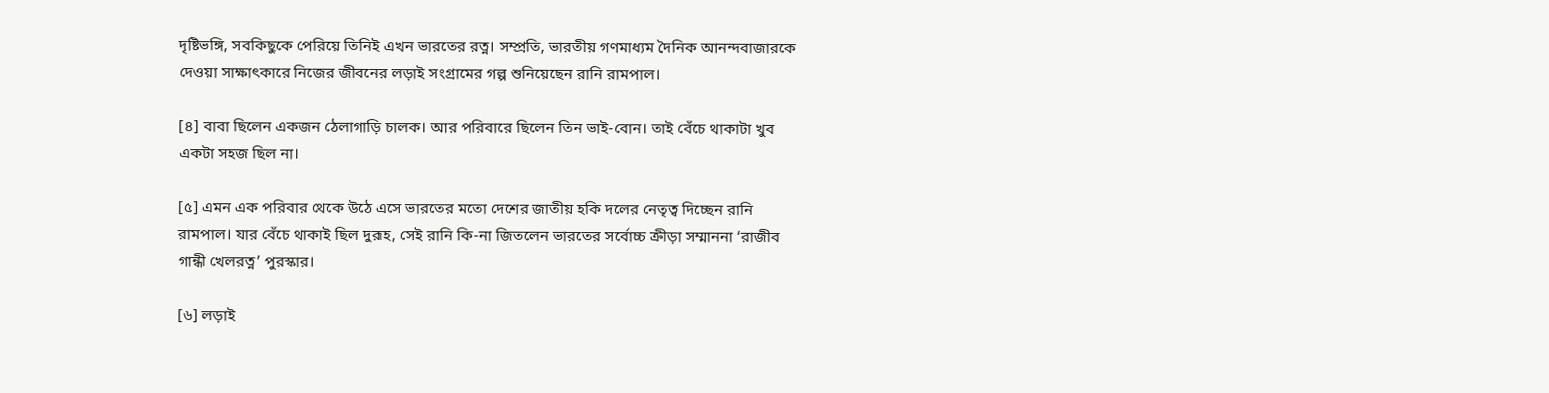দৃষ্টিভঙ্গি, সবকিছুকে পেরিয়ে তিনিই এখন ভারতের রত্ন। সম্প্রতি, ভারতীয় গণমাধ্যম দৈনিক আনন্দবাজারকে দেওয়া সাক্ষাৎকারে নিজের জীবনের লড়াই সংগ্রামের গল্প শুনিয়েছেন রানি রামপাল।

[৪] বাবা ছিলেন একজন ঠেলাগাড়ি চালক। আর পরিবারে ছিলেন তিন ভাই-বোন। তাই বেঁচে থাকাটা খুব একটা সহজ ছিল না।

[৫] এমন এক পরিবার থেকে উঠে এসে ভারতের মতো দেশের জাতীয় হকি দলের নেতৃত্ব দিচ্ছেন রানি রামপাল। যার বেঁচে থাকাই ছিল দুরূহ, সেই রানি কি-না জিতলেন ভারতের সর্বোচ্চ ক্রীড়া সম্মাননা ‘রাজীব গান্ধী খেলরত্ন’ পুরস্কার।

[৬] লড়াই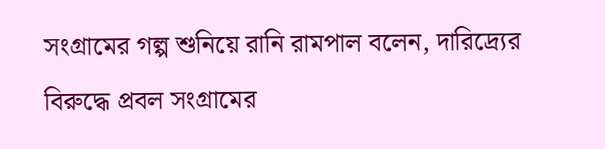সংগ্রামের গল্প শুনিয়ে রানি রামপাল বলেন, দারিদ্র্যের বিরুদ্ধে প্রবল সংগ্রামের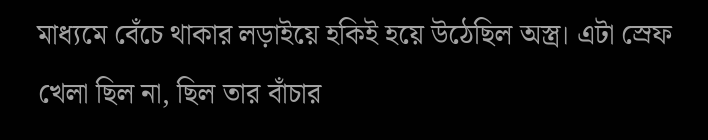মাধ্যমে বেঁচে থাকার লড়াইয়ে হকিই হয়ে উঠেছিল অস্ত্র। এটা স্রেফ খেলা ছিল না, ছিল তার বাঁচার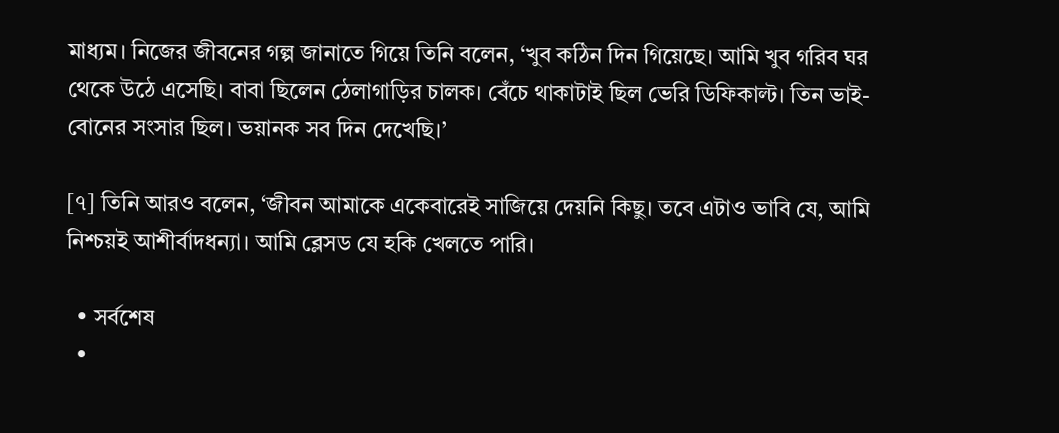মাধ্যম। নিজের জীবনের গল্প জানাতে গিয়ে তিনি বলেন, ‘খুব কঠিন দিন গিয়েছে। আমি খুব গরিব ঘর থেকে উঠে এসেছি। বাবা ছিলেন ঠেলাগাড়ির চালক। বেঁচে থাকাটাই ছিল ভেরি ডিফিকাল্ট। তিন ভাই-বোনের সংসার ছিল। ভয়ানক সব দিন দেখেছি।’

[৭] তিনি আরও বলেন, ‘জীবন আমাকে একেবারেই সাজিয়ে দেয়নি কিছু। তবে এটাও ভাবি যে, আমি নিশ্চয়ই আশীর্বাদধন্যা। আমি ব্লেসড যে হকি খেলতে পারি।

  • সর্বশেষ
  •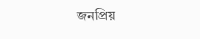জনপ্রিয়